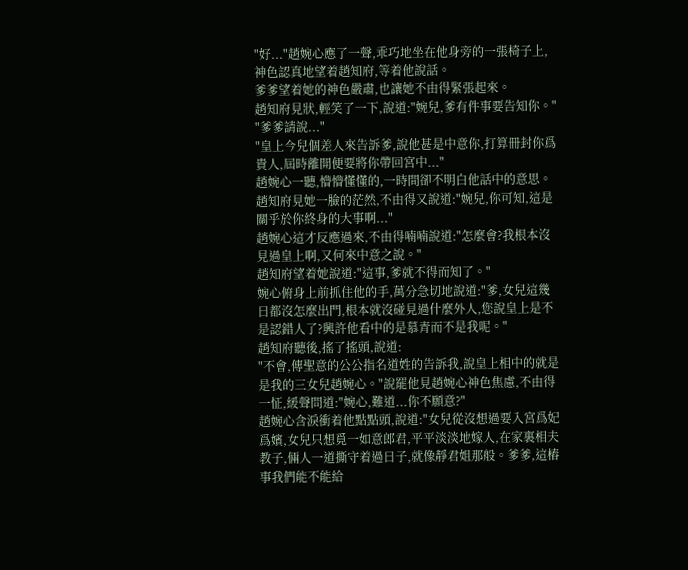"好..."趙婉心應了一聲,乖巧地坐在他身旁的一張椅子上,神色認真地望着趙知府,等着他說話。
爹爹望着她的神色嚴肅,也讓她不由得緊張起來。
趙知府見狀,輕笑了一下,說道:"婉兒,爹有件事要告知你。"
"爹爹請說..."
"皇上今兒個差人來告訴爹,說他甚是中意你,打算冊封你爲貴人,屆時離開便要將你帶回宮中..."
趙婉心一聽,懵懵懂懂的,一時間卻不明白他話中的意思。
趙知府見她一臉的茫然,不由得又說道:"婉兒,你可知,這是關乎於你終身的大事啊..."
趙婉心這才反應過來,不由得喃喃說道:"怎麼會?我根本沒見過皇上啊,又何來中意之說。"
趙知府望着她說道:"這事,爹就不得而知了。"
婉心俯身上前抓住他的手,萬分急切地說道:"爹,女兒這幾日都沒怎麼出門,根本就沒碰見過什麼外人,您說皇上是不是認錯人了?興許他看中的是慕青而不是我呢。"
趙知府聽後,搖了搖頭,說道:
"不會,傳聖意的公公指名道姓的告訴我,說皇上相中的就是是我的三女兒趙婉心。"說罷他見趙婉心神色焦慮,不由得一怔,緩聲問道:"婉心,難道...你不願意?"
趙婉心含淚衝着他點點頭,說道:"女兒從沒想過要入宮爲妃爲嬪,女兒只想覓一如意郎君,平平淡淡地嫁人,在家裏相夫教子,倆人一道撕守着過日子,就像靜君姐那般。爹爹,這樁事我們能不能給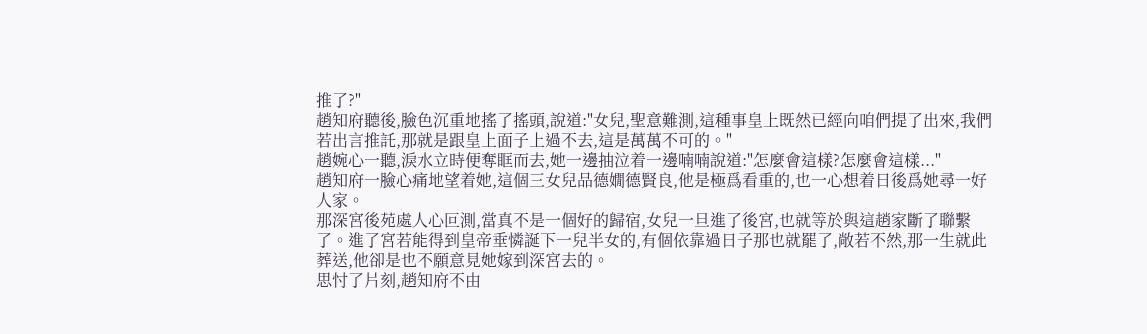推了?"
趙知府聽後,臉色沉重地搖了搖頭,說道:"女兒,聖意難測,這種事皇上既然已經向咱們提了出來,我們若出言推託,那就是跟皇上面子上過不去,這是萬萬不可的。"
趙婉心一聽,淚水立時便奪眶而去,她一邊抽泣着一邊喃喃說道:"怎麼會這樣?怎麼會這樣..."
趙知府一臉心痛地望着她,這個三女兒品德嫺德賢良,他是極爲看重的,也一心想着日後爲她尋一好人家。
那深宮後苑處人心叵測,當真不是一個好的歸宿,女兒一旦進了後宮,也就等於與這趙家斷了聯繫了。進了宮若能得到皇帝垂憐誕下一兒半女的,有個依靠過日子那也就罷了,敞若不然,那一生就此葬送,他卻是也不願意見她嫁到深宮去的。
思忖了片刻,趙知府不由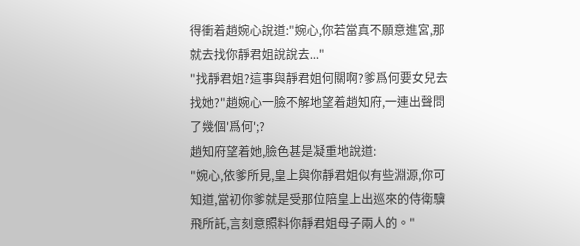得衝着趙婉心說道:"婉心,你若當真不願意進宮,那就去找你靜君姐說說去..."
"找靜君姐?這事與靜君姐何關啊?爹爲何要女兒去找她?"趙婉心一臉不解地望着趙知府,一連出聲問了幾個'爲何';?
趙知府望着她,臉色甚是凝重地說道:
"婉心,依爹所見,皇上與你靜君姐似有些淵源,你可知道,當初你爹就是受那位陪皇上出巡來的侍衛驥飛所託,言刻意照料你靜君姐母子兩人的。"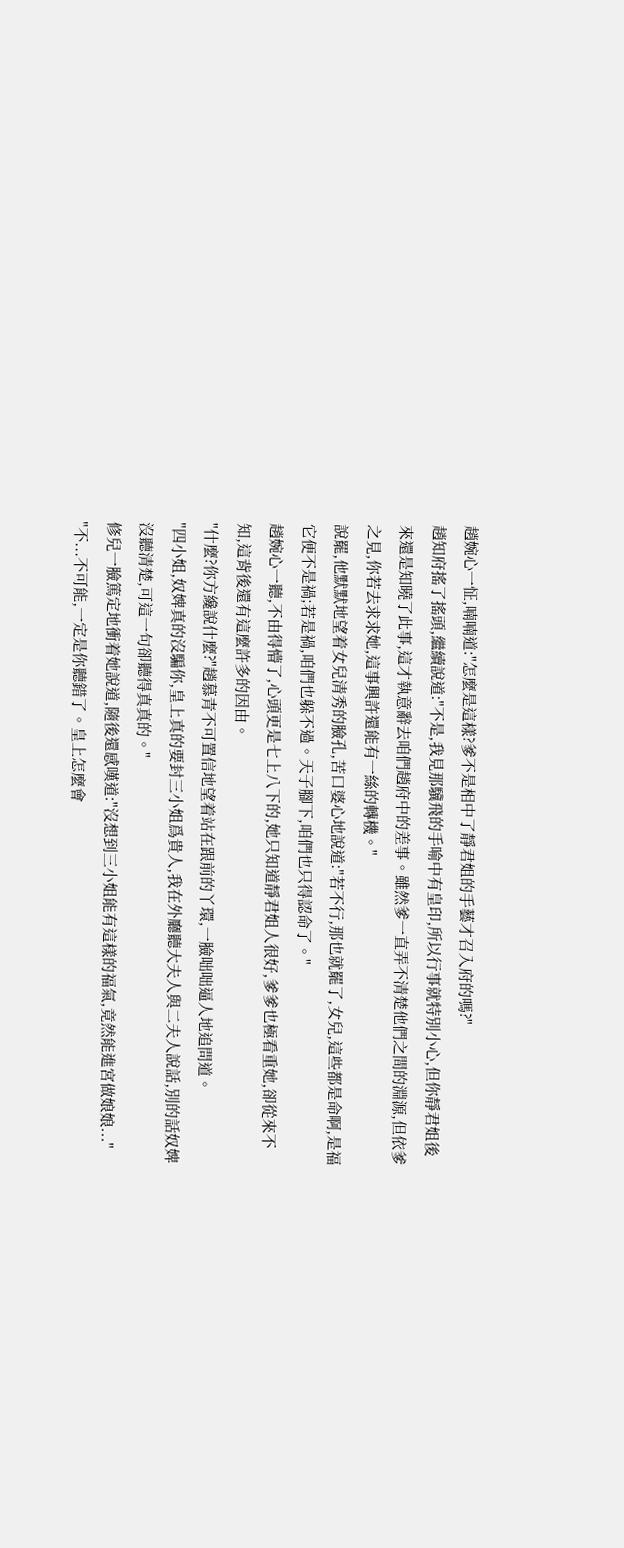趙婉心一怔,喃喃道:"怎麼是這樣?爹不是相中了靜君姐的手藝才召入府的嗎?"
趙知府搖了搖頭,繼續說道:"不是,我見那驥飛的手喻中有皇印,所以行事就特別小心,但你靜君姐後來還是知曉了此事,這才執意辭去咱們趙府中的差事。雖然爹一直弄不清楚他們之間的淵源,但依爹之見,你若去求求她,這事興許還能有一絲的轉機。"
說罷,他默默地望着女兒清秀的臉孔,苦口婆心地說道:"若不行,那也就罷了,女兒,這些都是命啊,是福它便不是禍;若是禍,咱們也躲不過。天子腳下,咱們也只得認命了。"
趙婉心一聽,不由得懵了,心頭更是七上八下的,她只知道靜君姐人很好,爹爹也極看重她,卻從來不知,這背後還有這麼許多的因由。
"什麼?你方纔說什麼?"趙慕青不可置信地望着站在跟前的丫環,一臉咄咄逼人地追問道。
"四小姐,奴婢真的沒騙你,皇上真的要封三小姐爲貴人,我在外廳聽大夫人與二夫人說話,別的話奴婢沒聽清楚,可這一句卻聽得真真的。"
修兒一臉篤定地衝着她說道,隨後還感嘆道:"沒想到三小姐能有這樣的福氣,竟然能進宮做娘娘..."
"不...不可能,一定是你聽錯了。皇上怎麼會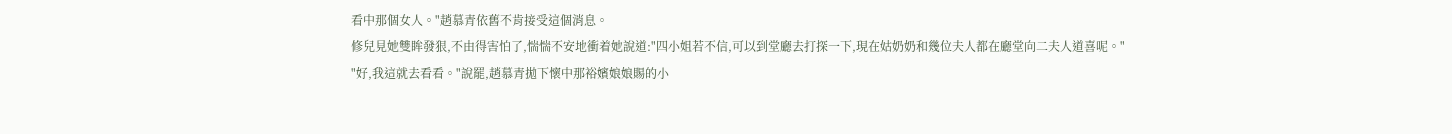看中那個女人。"趙慕青依舊不肯接受這個消息。
修兒見她雙眸發狠,不由得害怕了,惴惴不安地衝着她說道:"四小姐若不信,可以到堂廳去打探一下,現在姑奶奶和幾位夫人都在廳堂向二夫人道喜呢。"
"好,我這就去看看。"說罷,趙慕青拋下懷中那裕嬪娘娘賜的小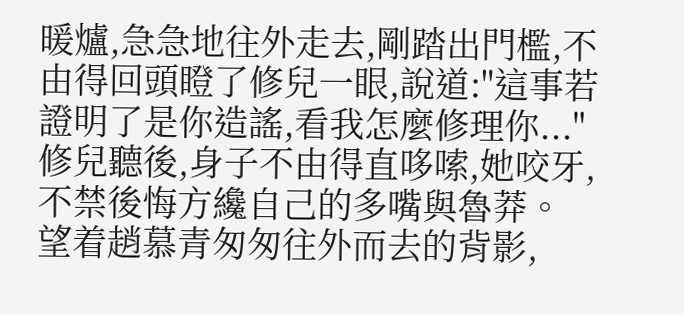暖爐,急急地往外走去,剛踏出門檻,不由得回頭瞪了修兒一眼,說道:"這事若證明了是你造謠,看我怎麼修理你..."
修兒聽後,身子不由得直哆嗦,她咬牙,不禁後悔方纔自己的多嘴與魯莽。
望着趙慕青匆匆往外而去的背影,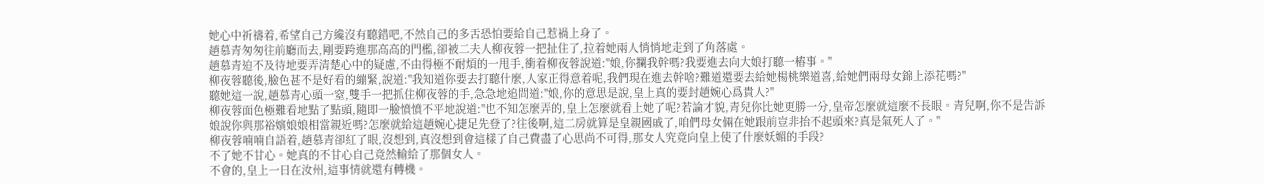她心中祈禱着,希望自己方纔沒有聽錯吧,不然自己的多舌恐怕要給自己惹禍上身了。
趙慕青匆匆往前廳而去,剛要跨進那高高的門檻,卻被二夫人柳夜蓉一把扯住了,拉着她兩人悄悄地走到了角落處。
趙慕青迫不及待地要弄清楚心中的疑慮,不由得極不耐煩的一甩手,衝着柳夜蓉說道:"娘,你攔我幹嗎?我要進去向大娘打聽一樁事。"
柳夜蓉聽後,臉色甚不是好看的繃緊,說道:"我知道你要去打聽什麼,人家正得意着呢,我們現在進去幹啥?難道還要去給她楊桃樂道喜,給她們兩母女錦上添花嗎?"
聽她這一說,趙慕青心頭一窒,雙手一把抓住柳夜蓉的手,急急地追問道:"娘,你的意思是說,皇上真的要封趙婉心爲貴人?"
柳夜蓉面色極難看地點了點頭,隨即一臉憤憤不平地說道:"也不知怎麼弄的,皇上怎麼就看上她了呢?若論才貌,青兒你比她更勝一分,皇帝怎麼就這麼不長眼。青兒啊,你不是告訴娘說你與那裕嬪娘娘相當親近嗎?怎麼就給這趙婉心捷足先登了?往後啊,這二房就算是皇親國戚了,咱們母女倆在她跟前豈非抬不起頭來?真是氣死人了。"
柳夜蓉喃喃自語着,趙慕青卻紅了眼,沒想到,真沒想到會這樣了自己費盡了心思尚不可得,那女人究竟向皇上使了什麼妖媚的手段?
不了她不甘心。她真的不甘心自己竟然輸給了那個女人。
不會的,皇上一日在汝州,這事情就還有轉機。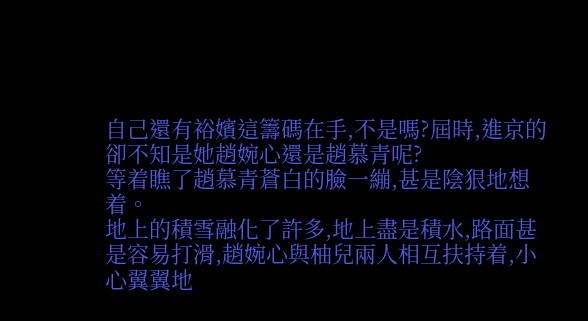自己還有裕嬪這籌碼在手,不是嗎?屆時,進京的卻不知是她趙婉心還是趙慕青呢?
等着瞧了趙慕青蒼白的臉一繃,甚是陰狠地想着。
地上的積雪融化了許多,地上盡是積水,路面甚是容易打滑,趙婉心與柚兒兩人相互扶持着,小心翼翼地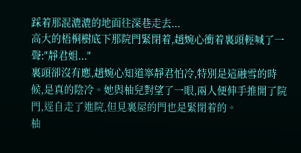踩着那混漉漉的地面往深巷走去...
高大的梧桐樹底下那院門緊閉着,趙婉心衝着裏頭輕喊了一聲:"靜君姐..."
裏頭卻沒有應,趙婉心知道寧靜君怕冷,特別是這融雪的時候,是真的陰冷。她與柚兒對望了一眼,兩人便伸手推開了院門,逕自走了進院,但見裏屋的門也是緊閉着的。
柚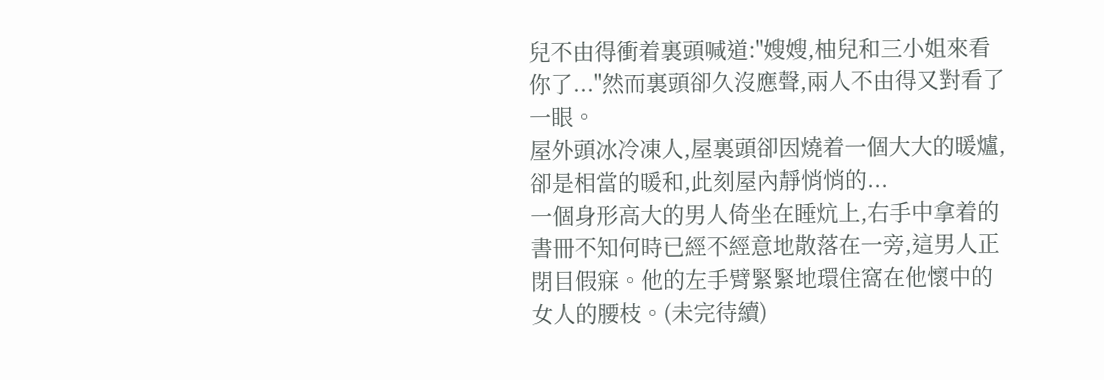兒不由得衝着裏頭喊道:"嫂嫂,柚兒和三小姐來看你了..."然而裏頭卻久沒應聲,兩人不由得又對看了一眼。
屋外頭冰冷凍人,屋裏頭卻因燒着一個大大的暖爐,卻是相當的暖和,此刻屋內靜悄悄的...
一個身形高大的男人倚坐在睡炕上,右手中拿着的書冊不知何時已經不經意地散落在一旁,這男人正閉目假寐。他的左手臂緊緊地環住窩在他懷中的女人的腰枝。(未完待續)